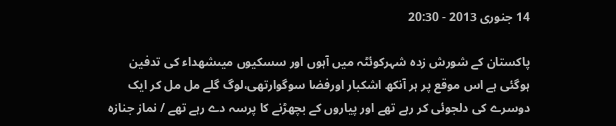14 جنوری 2013 - 20:30

پاکستان کے شورش زدہ شہرکوئٹہ میں آہوں اور سسکیوں میںشھداء کی تدفین ہوگئی ہے اس موقع پر ہر آنکھ اشکبار اورفضا سوگوارتھی،لوگ گلے مل مل کر ایک دوسرے کی دلجوئی کر رہے تھے اور پیاروں کے بچھڑنے کا پرسہ دے رہے تھے / نماز جنازہ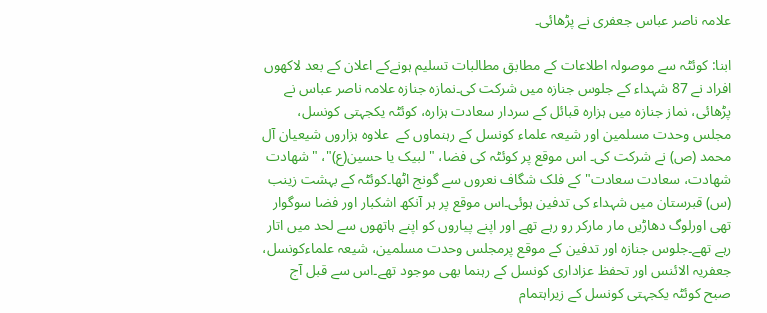علامہ ناصر عباس جعفری نے پڑھائی۔

ابنا: کوئٹہ سے موصولہ اطلاعات کے مطابق مطالبات تسلیم ہونےکے اعلان کے بعد لاکھوں افراد نے 87 شہداء کے جلوس جنازہ میں شرکت کی۔نمازہ جنازہ علامہ ناصر عباس نے پڑھائی، نماز جنازہ میں ہزارہ قبائل کے سردار سعادت ہزارہ، کوئٹہ یکجہتی کونسل، مجلس وحدت مسلمین اور شیعہ علماء کونسل کے رہنماوں کے  علاوہ ہزاروں شیعیان آل محمد (ص) نے شرکت کی۔ اس موقع پر کوئٹہ کی فضا، "لبیک یا حسین(ع)"، "شھادت شھادت، سعادت سعادت" کے فلک شگاف نعروں سے گونج اٹھا۔کوئٹہ کے بہشت زینب (س) قبرستان میں شہداء کی تدفین ہوئی۔اس موقع پر ہر آنکھ اشکبار اور فضا سوگوار تھی اورلوگ دھاڑیں مار مارکر رو رہے تھے اور اپنے پیاروں کو اپنے ہاتھوں سے لحد میں اتار رہے تھے۔جلوس جنازہ اور تدفین کے موقع پرمجلس وحدت مسلمین، شیعہ علماءکونسل، جعفریہ الائنس اور تحفظ عزاداری کونسل کے رہنما بھی موجود تھے۔اس سے قبل آج صبح کوئٹہ یکجہتی کونسل کے زیراہتمام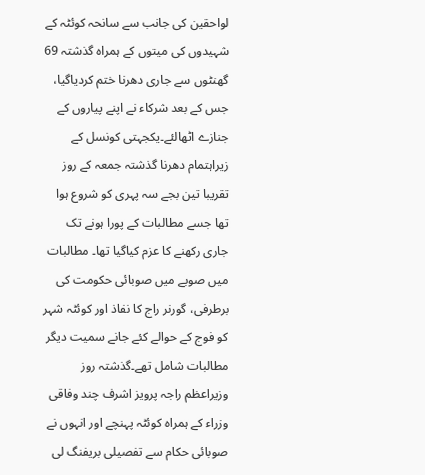لواحقین کی جانب سے سانحہ کوئٹہ کے شہیدوں کی میتوں کے ہمراہ گذشتہ 69 گھنٹوں سے جاری دھرنا ختم کردیاگیا، جس کے بعد شرکاء نے اپنے پیاروں کے جنازے اٹھالئے۔یکجہتی کونسل کے زیراہتمام دھرنا گذشتہ جمعہ کے روز تقریبا تین بجے سہ پہری کو شروع ہوا تھا جسے مطالبات کے پورا ہونے تک جاری رکھنے کا عزم کیاگیا تھا۔ مطالبات میں صوبے میں صوبائی حکومت کی برطرفی، گورنر راج کا نفاذ اور کوئٹہ شہر کو فوج کے حوالے کئے جانے سمیت دیگر مطالبات شامل تھے۔گذشتہ روز وزیراعظم راجہ پرویز اشرف چند وفاقی وزراء کے ہمراہ کوئٹہ پہنچے اور انہوں نے صوبائی حکام سے تفصیلی بریفنگ لی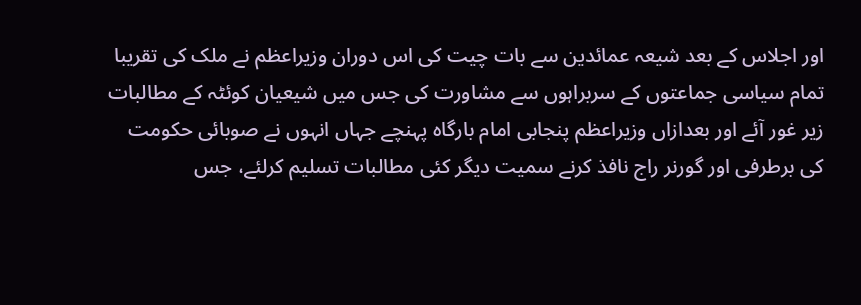اور اجلاس کے بعد شیعہ عمائدین سے بات چیت کی اس دوران وزیراعظم نے ملک کی تقریبا تمام سیاسی جماعتوں کے سربراہوں سے مشاورت کی جس میں شیعیان کوئٹہ کے مطالبات زیر غور آئے اور بعدازاں وزیراعظم پنجابی امام بارگاہ پہنچے جہاں انہوں نے صوبائی حکومت کی برطرفی اور گورنر راج نافذ کرنے سمیت دیگر کئی مطالبات تسلیم کرلئے، جس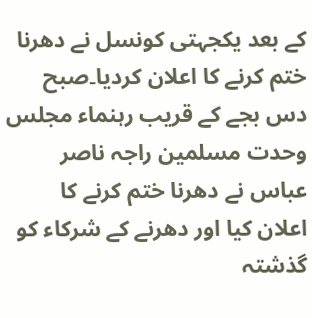کے بعد یکجہتی کونسل نے دھرنا ختم کرنے کا اعلان کردیا۔صبح دس بجے کے قریب رہنماء مجلس وحدت مسلمین راجہ ناصر عباس نے دھرنا ختم کرنے کا اعلان کیا اور دھرنے کے شرکاء کو گذشتہ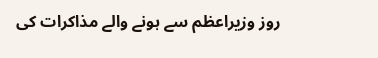روز وزیراعظم سے ہونے والے مذاکرات کی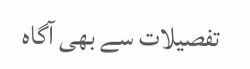تفصیلات سے بھی آگاہ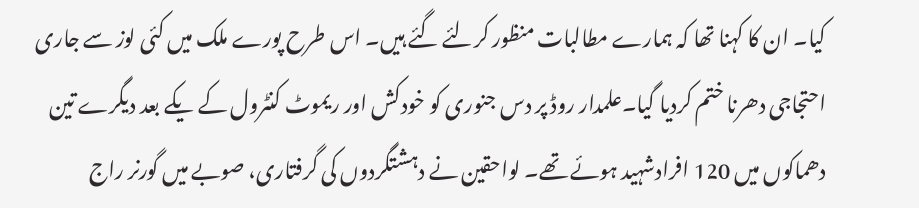کیا۔ ان کا کہنا تھا کہ ہمارے مطالبات منظور کرلئے گئے ہیں۔ اس طرح پورے ملک میں کئی لوز سے جاری احتجاجی دھرنا ختم کردیا گیا۔علمدار روڈ پر دس جنوری کو خودکش اور ریموٹ کنٹرول کے یکے بعد دیگرے تین دھماکوں میں 120 افرادشہید ہوئے تھے۔ لواحقین نے دہشتگردوں کی گرفتاری، صوبے میں گورنر راج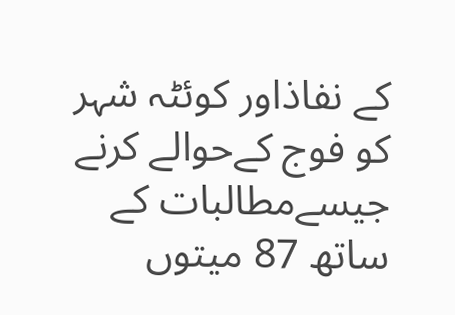کے نفاذاور کوئٹہ شہر کو فوج کےحوالے کرنے جیسےمطالبات کے ساتھ 87 میتوں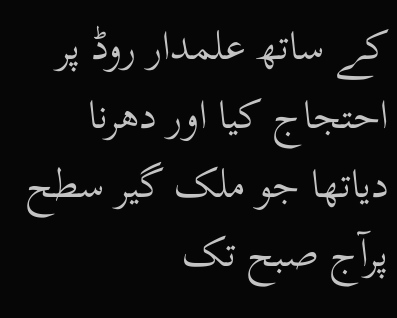کے ساتھ علمدار روڈ پر احتجاج کیا اور دھرنا دیاتھا جو ملک گیر سطح پرآج صبح تک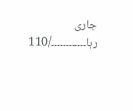جاری رہا۔۔۔۔۔۔۔۔۔۔۔۔/110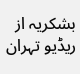بشکریہ از ریڈیو تہران